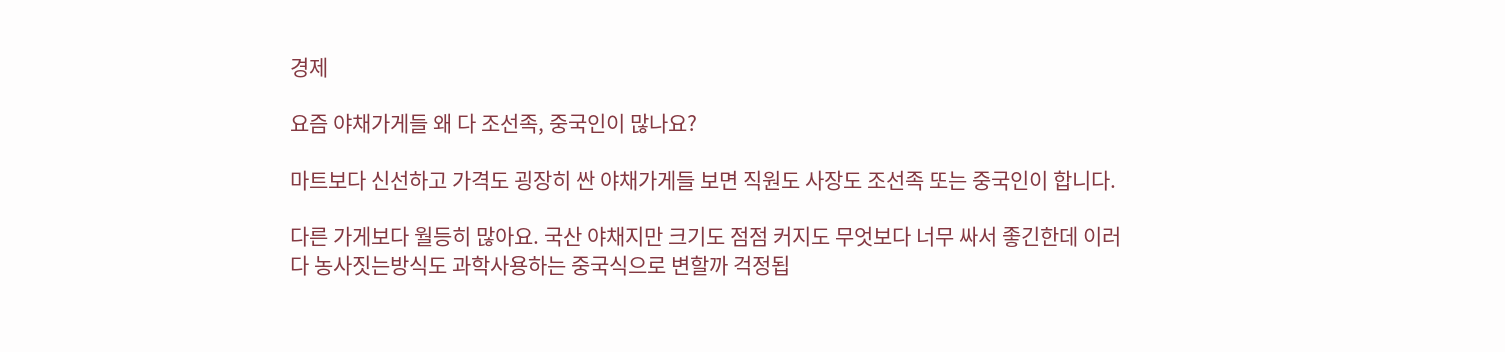경제

요즘 야채가게들 왜 다 조선족, 중국인이 많나요?

마트보다 신선하고 가격도 굉장히 싼 야채가게들 보면 직원도 사장도 조선족 또는 중국인이 합니다.

다른 가게보다 월등히 많아요. 국산 야채지만 크기도 점점 커지도 무엇보다 너무 싸서 좋긴한데 이러다 농사짓는방식도 과학사용하는 중국식으로 변할까 걱정됩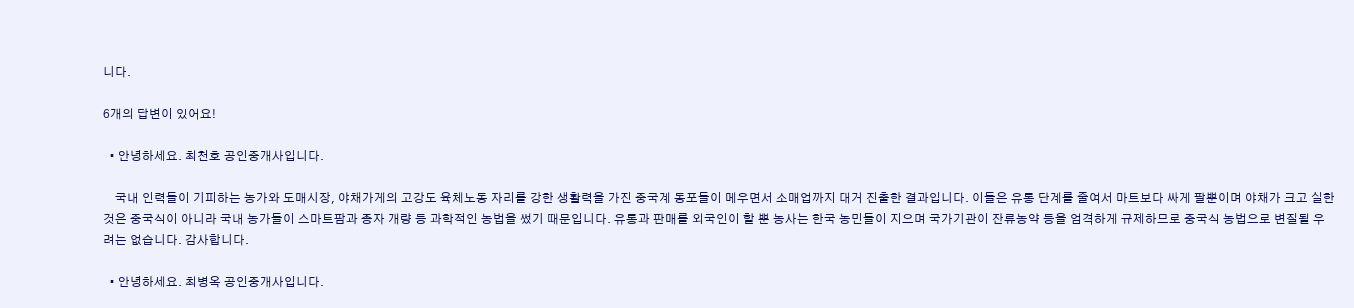니다.

6개의 답변이 있어요!

  • 안녕하세요. 최천호 공인중개사입니다.

    국내 인력들이 기피하는 농가와 도매시장, 야채가게의 고강도 육체노동 자리를 강한 생활력을 가진 중국계 동포들이 메우면서 소매업까지 대거 진출한 결과입니다. 이들은 유통 단계를 줄여서 마트보다 싸게 팔뿐이며 야채가 크고 실한것은 중국식이 아니라 국내 농가들이 스마트팜과 종자 개량 등 과학적인 농법을 썼기 때문입니다. 유통과 판매를 외국인이 할 뿐 농사는 한국 농민들이 지으며 국가기관이 잔류농약 등을 엄격하게 규제하므로 중국식 농법으로 변질될 우려는 없습니다. 감사합니다.

  • 안녕하세요. 최병옥 공인중개사입니다.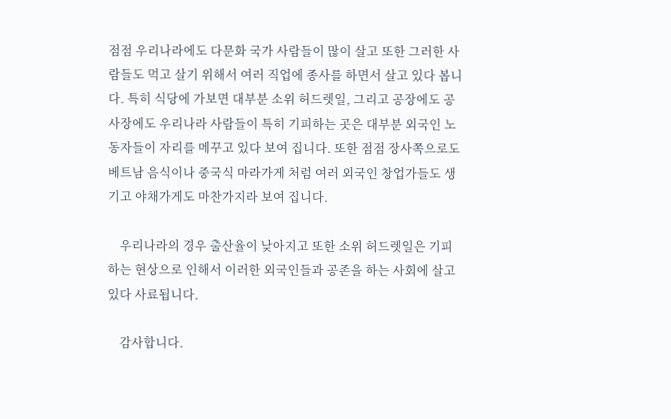점점 우리나라에도 다문화 국가 사람들이 많이 살고 또한 그러한 사람들도 먹고 살기 위해서 여러 직업에 종사를 하면서 살고 있다 봅니다. 특히 식당에 가보면 대부분 소위 허드렛일, 그리고 공장에도 공사장에도 우리나라 사람들이 특히 기피하는 곳은 대부분 외국인 노동자들이 자리를 메꾸고 있다 보여 집니다. 또한 점점 장사쪽으로도 베트남 음식이나 중국식 마라가게 처럼 여러 외국인 창업가들도 생기고 야채가게도 마찬가지라 보여 집니다.

    우리나라의 경우 출산율이 낮아지고 또한 소위 허드렛일은 기피하는 현상으로 인해서 이러한 외국인들과 공존을 하는 사회에 살고 있다 사료됩니다.

    감사합니다.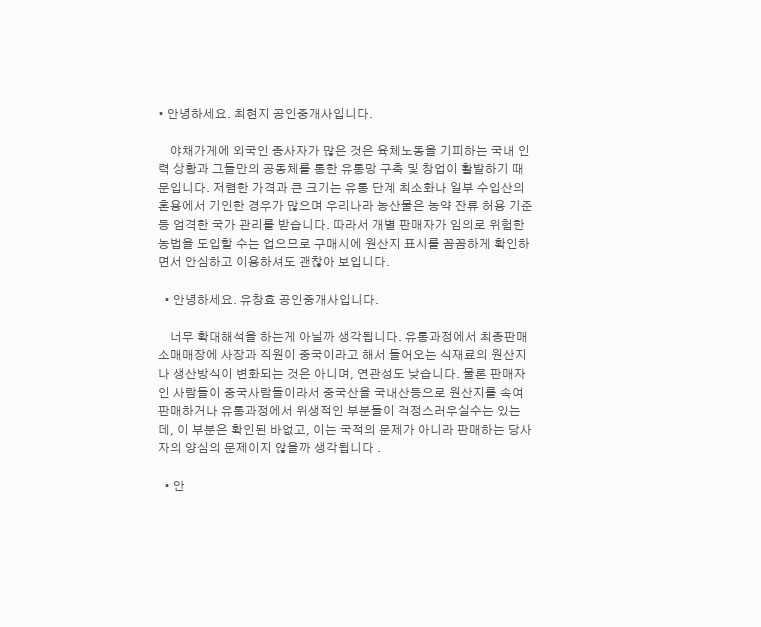• 안녕하세요. 최현지 공인중개사입니다.

    야채가게에 외국인 종사자가 많은 것은 육체노동을 기피하는 국내 인력 상황과 그들만의 공동체를 통한 유통망 구축 및 창업이 활발하기 때문입니다. 저렴한 가격과 큰 크기는 유통 단계 최소화나 일부 수입산의 혼용에서 기인한 경우가 많으며 우리나라 농산물은 농약 잔류 허용 기준 등 엄격한 국가 관리를 받습니다. 따라서 개별 판매자가 임의로 위험한 농법을 도입할 수는 업으므로 구매시에 원산지 표시를 꼼꼼하게 확인하면서 안심하고 이용하셔도 괜찮아 보입니다.

  • 안녕하세요. 유창효 공인중개사입니다.

    너무 확대해석을 하는게 아닐까 생각됩니다. 유통과정에서 최종판매 소매매장에 사장과 직원이 중국이라고 해서 들어오는 식재료의 원산지나 생산방식이 변화되는 것은 아니며, 연관성도 낮습니다. 물론 판매자인 사람들이 중국사람들이라서 중국산을 국내산등으로 원산지를 속여 판매하거나 유통과정에서 위생적인 부분들이 걱정스러우실수는 있는데, 이 부분은 확인된 바없고, 이는 국적의 문제가 아니라 판매하는 당사자의 양심의 문제이지 않을까 생각됩니다 .

  • 안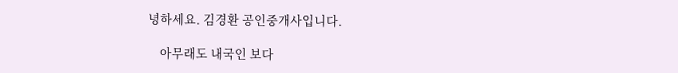녕하세요. 김경환 공인중개사입니다.

    아무래도 내국인 보다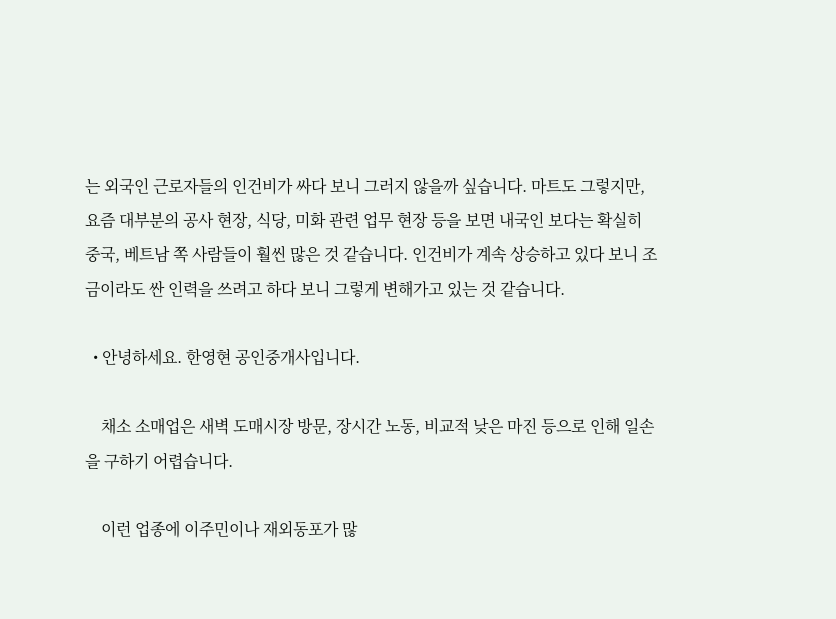는 외국인 근로자들의 인건비가 싸다 보니 그러지 않을까 싶습니다. 마트도 그렇지만, 요즘 대부분의 공사 현장, 식당, 미화 관련 업무 현장 등을 보면 내국인 보다는 확실히 중국, 베트남 쪽 사람들이 훨씬 많은 것 같습니다. 인건비가 계속 상승하고 있다 보니 조금이라도 싼 인력을 쓰려고 하다 보니 그렇게 변해가고 있는 것 같습니다.

  • 안녕하세요. 한영현 공인중개사입니다.

    채소 소매업은 새벽 도매시장 방문, 장시간 노동, 비교적 낮은 마진 등으로 인해 일손을 구하기 어렵습니다.

    이런 업종에 이주민이나 재외동포가 많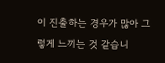이 진출하는 경우가 많아 그렇게 느끼는 것 같습니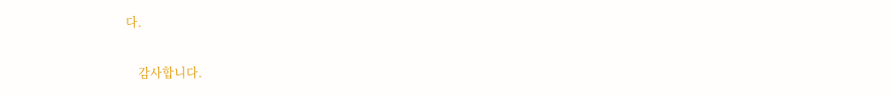다.

    감사합니다.